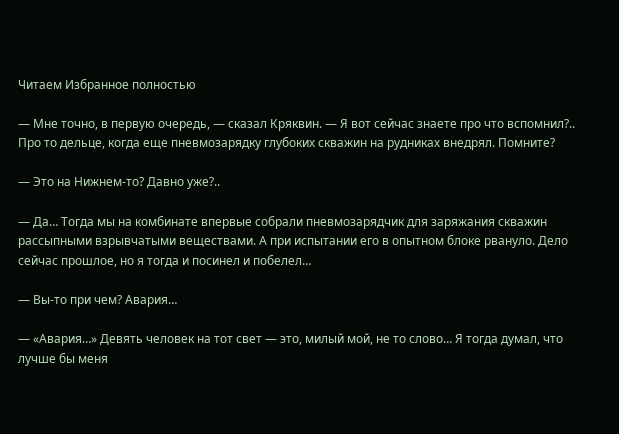Читаем Избранное полностью

— Мне точно, в первую очередь, — сказал Кряквин. — Я вот сейчас знаете про что вспомнил?.. Про то дельце, когда еще пневмозарядку глубоких скважин на рудниках внедрял. Помните?

— Это на Нижнем-то? Давно уже?..

— Да… Тогда мы на комбинате впервые собрали пневмозарядчик для заряжания скважин рассыпными взрывчатыми веществами. А при испытании его в опытном блоке рвануло. Дело сейчас прошлое, но я тогда и посинел и побелел…

— Вы-то при чем? Авария…

— «Авария…» Девять человек на тот свет — это, милый мой, не то слово… Я тогда думал, что лучше бы меня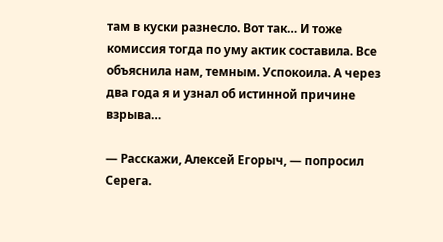там в куски разнесло. Вот так… И тоже комиссия тогда по уму актик составила. Все объяснила нам, темным. Успокоила. А через два года я и узнал об истинной причине взрыва…

— Расскажи, Алексей Егорыч, — попросил Серега.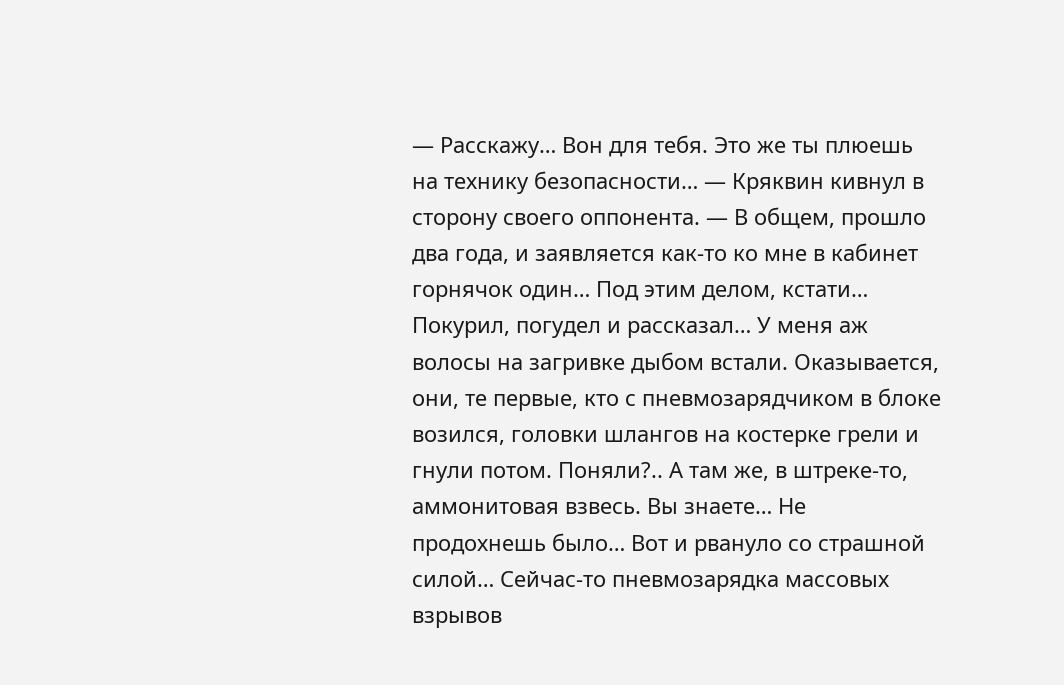— Расскажу… Вон для тебя. Это же ты плюешь на технику безопасности… — Кряквин кивнул в сторону своего оппонента. — В общем, прошло два года, и заявляется как-то ко мне в кабинет горнячок один… Под этим делом, кстати… Покурил, погудел и рассказал… У меня аж волосы на загривке дыбом встали. Оказывается, они, те первые, кто с пневмозарядчиком в блоке возился, головки шлангов на костерке грели и гнули потом. Поняли?.. А там же, в штреке-то, аммонитовая взвесь. Вы знаете… Не продохнешь было… Вот и рвануло со страшной силой… Сейчас-то пневмозарядка массовых взрывов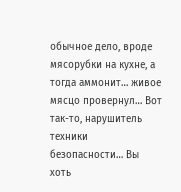обычное дело, вроде мясорубки на кухне, а тогда аммонит… живое мясцо провернул… Вот так-то, нарушитель техники безопасности… Вы хоть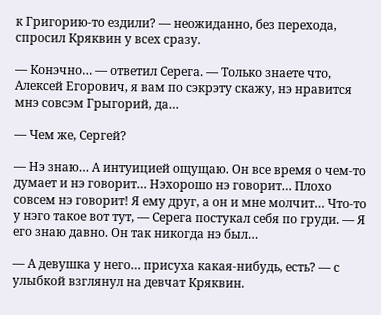к Григорию-то ездили? — неожиданно, без перехода, спросил Кряквин у всех сразу.

— Конэчно… — ответил Серега. — Только знаете что, Алексей Егорович, я вам по сэкрэту скажу, нэ нравится мнэ совсэм Грыгорий, да…

— Чем же, Сергей?

— Нэ знаю… А интуицией ощущаю. Он все время о чем-то думает и нэ говорит… Нэхорошо нэ говорит… Плохо совсем нэ говорит! Я ему друг, а он и мне молчит… Что-то у нэго такое вот тут, — Серега постукал себя по груди. — Я его знаю давно. Он так никогда нэ был…

— А девушка у него… присуха какая-нибудь, есть? — с улыбкой взглянул на девчат Кряквин.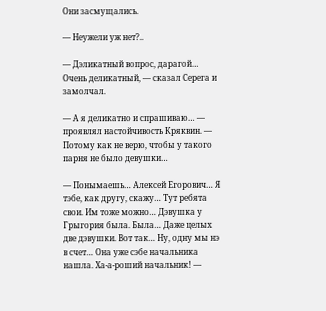Они засмущались.

— Неужели уж нет?..

— Дэликатный вопрос, дарагой… Очень деликатный, — сказал Серега и замолчал.

— А я деликатно и спрашиваю… — проявлял настойчивость Кряквин. — Потому как не верю, чтобы у такого парня не было девушки…

— Понымаешь… Алексей Егорович… Я тэбе, как другу, скажу… Тут ребята свои. Им тоже можно… Дэвушка у Грыгория была. Была… Даже целых две дэвушки. Вот так… Ну, одну мы нэ в счет… Она уже сэбе начальника нашла. Ха-а-роший начальник! —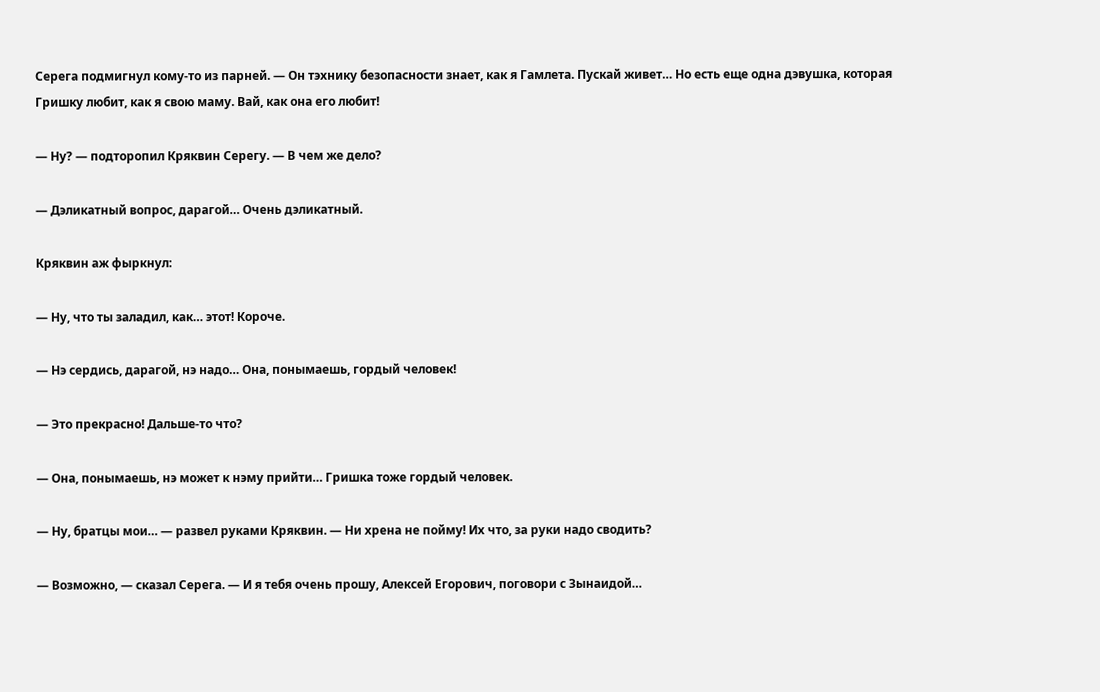Серега подмигнул кому-то из парней. — Он тэхнику безопасности знает, как я Гамлета. Пускай живет… Но есть еще одна дэвушка, которая Гришку любит, как я свою маму. Вай, как она его любит!

— Ну? — подторопил Кряквин Серегу. — В чем же дело?

— Дэликатный вопрос, дарагой… Очень дэликатный.

Кряквин аж фыркнул:

— Ну, что ты заладил, как… этот! Короче.

— Нэ сердись, дарагой, нэ надо… Она, понымаешь, гордый человек!

— Это прекрасно! Дальше-то что?

— Она, понымаешь, нэ может к нэму прийти… Гришка тоже гордый человек.

— Ну, братцы мои… — развел руками Кряквин. — Ни хрена не пойму! Их что, за руки надо сводить?

— Возможно, — сказал Серега. — И я тебя очень прошу, Алексей Егорович, поговори с Зынаидой…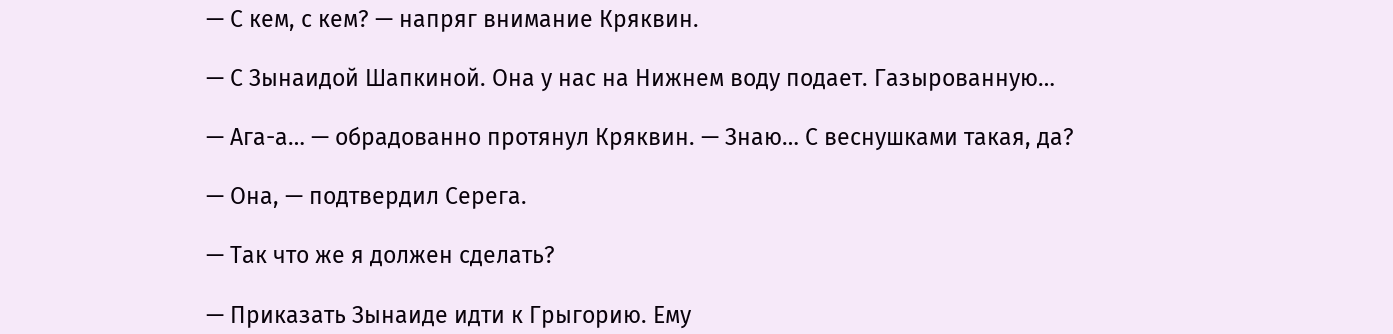— С кем, с кем? — напряг внимание Кряквин.

— С Зынаидой Шапкиной. Она у нас на Нижнем воду подает. Газырованную…

— Ага-а… — обрадованно протянул Кряквин. — Знаю… С веснушками такая, да?

— Она, — подтвердил Серега.

— Так что же я должен сделать?

— Приказать Зынаиде идти к Грыгорию. Ему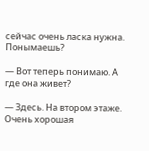сейчас очень ласка нужна. Понымаешь?

— Вот теперь понимаю. А где она живет?

— Здесь. На втором этаже. Очень хорошая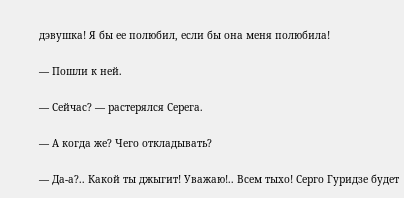дэвушка! Я бы ее полюбил, если бы она меня полюбила!

— Пошли к ней.

— Сейчас? — растерялся Серега.

— А когда же? Чего откладывать?

— Да-а?.. Какой ты джыгит! Уважаю!.. Всем тыхо! Серго Гуридзе будет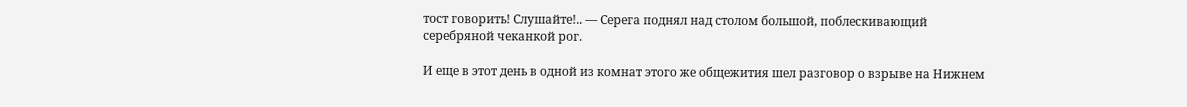тост говорить! Слушайте!.. — Серега поднял над столом большой, поблескивающий серебряной чеканкой рог.

И еще в этот день в одной из комнат этого же общежития шел разговор о взрыве на Нижнем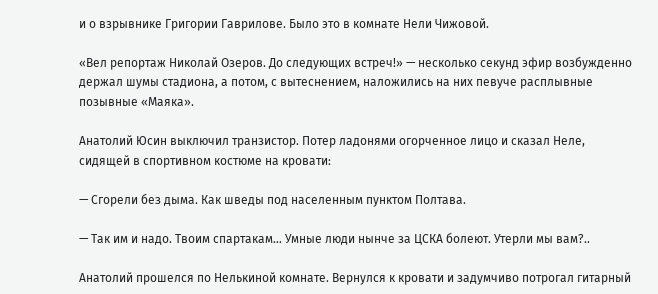и о взрывнике Григории Гаврилове. Было это в комнате Нели Чижовой.

«Вел репортаж Николай Озеров. До следующих встреч!» — несколько секунд эфир возбужденно держал шумы стадиона, а потом, с вытеснением, наложились на них певуче расплывные позывные «Маяка».

Анатолий Юсин выключил транзистор. Потер ладонями огорченное лицо и сказал Неле, сидящей в спортивном костюме на кровати:

— Сгорели без дыма. Как шведы под населенным пунктом Полтава.

— Так им и надо. Твоим спартакам… Умные люди нынче за ЦСКА болеют. Утерли мы вам?..

Анатолий прошелся по Нелькиной комнате. Вернулся к кровати и задумчиво потрогал гитарный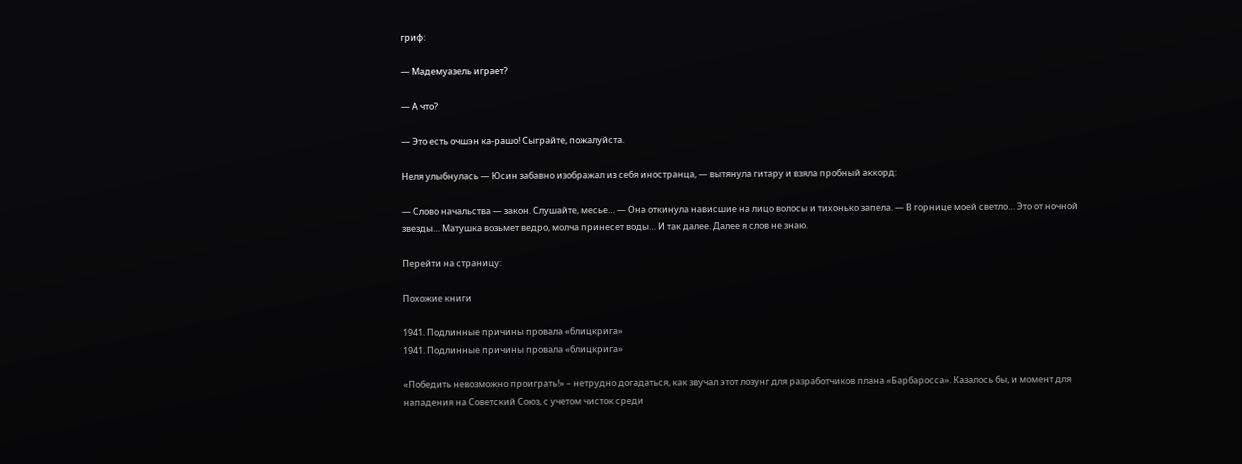гриф:

— Мадемуазель играет?

— А что?

— Это есть очшэн ка-рашо! Сыграйте, пожалуйста.

Неля улыбнулась — Юсин забавно изображал из себя иностранца, — вытянула гитару и взяла пробный аккорд:

— Слово начальства — закон. Слушайте, месье… — Она откинула нависшие на лицо волосы и тихонько запела. — В горнице моей светло… Это от ночной звезды… Матушка возьмет ведро, молча принесет воды… И так далее. Далее я слов не знаю.

Перейти на страницу:

Похожие книги

1941. Подлинные причины провала «блицкрига»
1941. Подлинные причины провала «блицкрига»

«Победить невозможно проиграть!» – нетрудно догадаться, как звучал этот лозунг для разработчиков плана «Барбаросса». Казалось бы, и момент для нападения на Советский Союз, с учетом чисток среди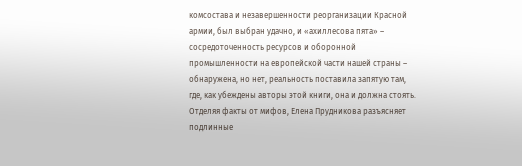комсостава и незавершенности реорганизации Красной армии, был выбран удачно, и «ахиллесова пята» – сосредоточенность ресурсов и оборонной промышленности на европейской части нашей страны – обнаружена, но нет, реальность поставила запятую там, где, как убеждены авторы этой книги, она и должна стоять. Отделяя факты от мифов, Елена Прудникова разъясняет подлинные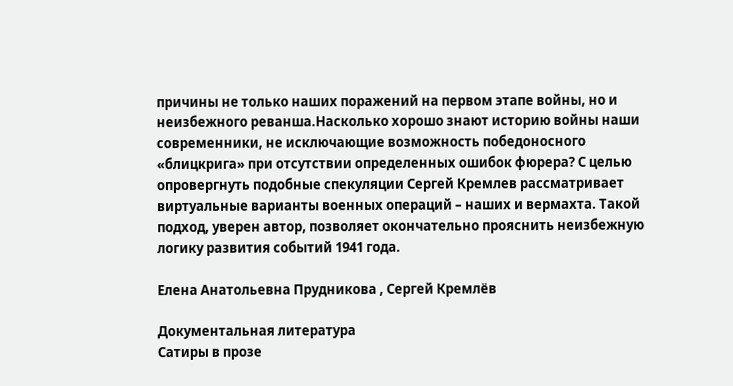причины не только наших поражений на первом этапе войны, но и неизбежного реванша.Насколько хорошо знают историю войны наши современники, не исключающие возможность победоносного «блицкрига» при отсутствии определенных ошибок фюрера? С целью опровергнуть подобные спекуляции Сергей Кремлев рассматривает виртуальные варианты военных операций – наших и вермахта. Такой подход, уверен автор, позволяет окончательно прояснить неизбежную логику развития событий 1941 года.

Елена Анатольевна Прудникова , Сергей Кремлёв

Документальная литература
Сатиры в прозе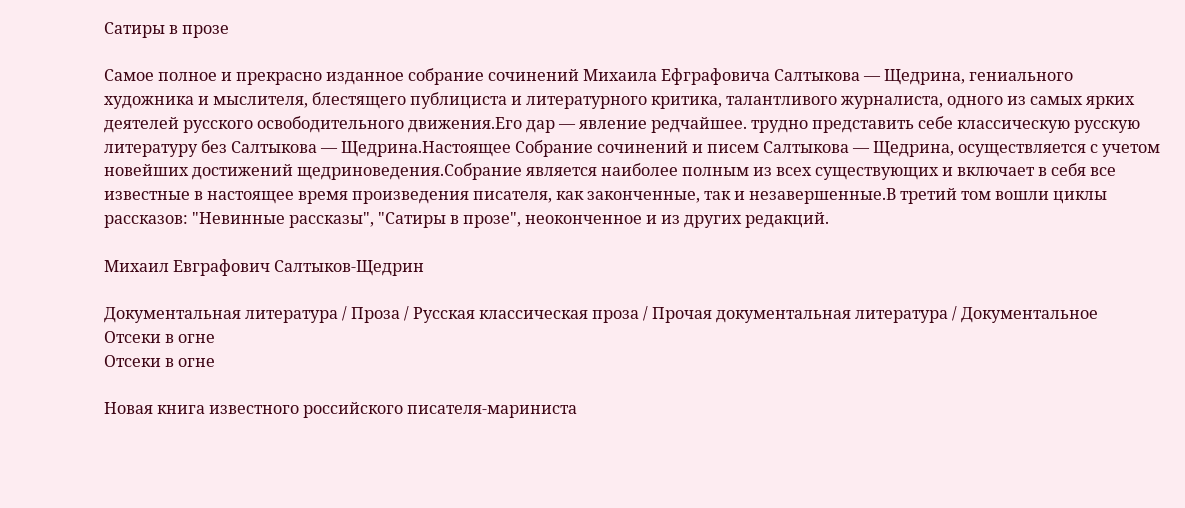Сатиры в прозе

Самое полное и прекрасно изданное собрание сочинений Михаила Ефграфовича Салтыкова — Щедрина, гениального художника и мыслителя, блестящего публициста и литературного критика, талантливого журналиста, одного из самых ярких деятелей русского освободительного движения.Его дар — явление редчайшее. трудно представить себе классическую русскую литературу без Салтыкова — Щедрина.Настоящее Собрание сочинений и писем Салтыкова — Щедрина, осуществляется с учетом новейших достижений щедриноведения.Собрание является наиболее полным из всех существующих и включает в себя все известные в настоящее время произведения писателя, как законченные, так и незавершенные.В третий том вошли циклы рассказов: "Невинные рассказы", "Сатиры в прозе", неоконченное и из других редакций.

Михаил Евграфович Салтыков-Щедрин

Документальная литература / Проза / Русская классическая проза / Прочая документальная литература / Документальное
Отсеки в огне
Отсеки в огне

Новая книга известного российского писателя-мариниста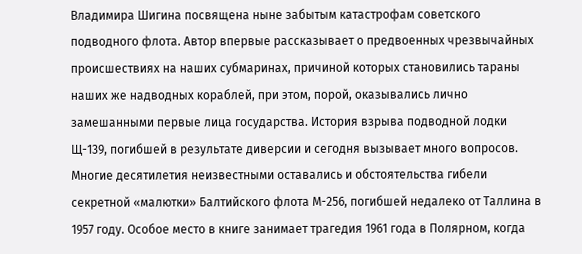Владимира Шигина посвящена ныне забытым катастрофам советского подводного флота. Автор впервые рассказывает о предвоенных чрезвычайных происшествиях на наших субмаринах, причиной которых становились тараны наших же надводных кораблей, при этом, порой, оказывались лично замешанными первые лица государства. История взрыва подводной лодки Щ-139, погибшей в результате диверсии и сегодня вызывает много вопросов. Многие десятилетия неизвестными оставались и обстоятельства гибели секретной «малютки» Балтийского флота М-256, погибшей недалеко от Таллина в 1957 году. Особое место в книге занимает трагедия 1961 года в Полярном, когда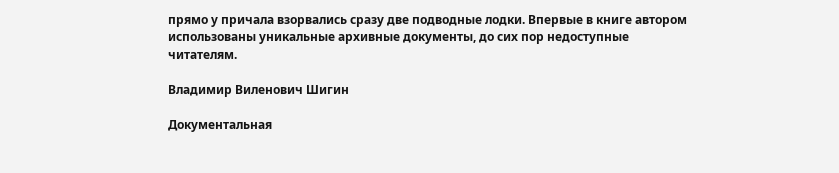прямо у причала взорвались сразу две подводные лодки. Впервые в книге автором использованы уникальные архивные документы, до сих пор недоступные читателям.

Владимир Виленович Шигин

Документальная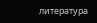литература